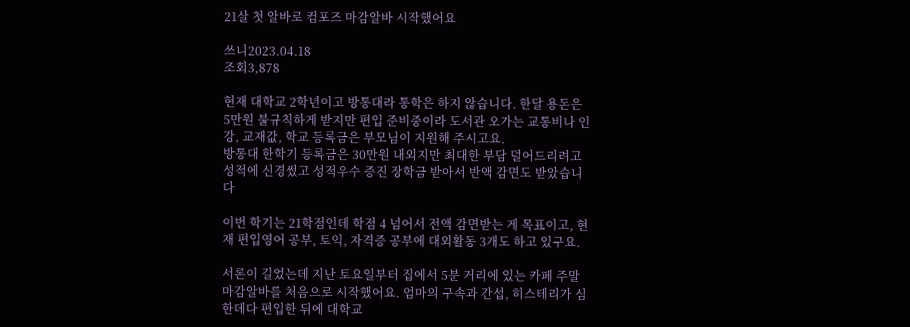21살 첫 알바로 컴포즈 마감알바 시작했어요

쓰니2023.04.18
조회3,878

현재 대학교 2학년이고 방통대라 통학은 하지 않습니다. 한달 용돈은 5만원 불규칙하게 받지만 편입 준비중이라 도서관 오가는 교통비나 인강, 교재값, 학교 등록금은 부모님이 지원해 주시고요.
방통대 한학기 등록금은 30만원 내외지만 최대한 부담 덜어드리려고 성적에 신경썼고 성적우수 증진 장학금 받아서 반액 감면도 받았습니다

이번 학기는 21학점인데 학점 4 넘어서 전액 감면받는 게 목표이고, 현재 편입영어 공부, 토익, 자격증 공부에 대외활동 3개도 하고 있구요.

서론이 길었는데 지난 토요일부터 집에서 5분 거리에 있는 카페 주말 마감알바를 처음으로 시작했어요. 엄마의 구속과 간섭, 히스테리가 심한데다 편입한 뒤에 대학교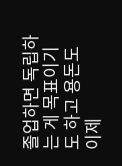졸업하면 독립하는 게 목표이기도 하고 용돈도 이제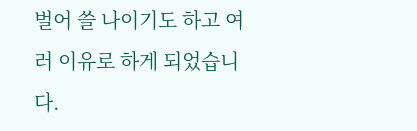벌어 쓸 나이기도 하고 여러 이유로 하게 되었습니다.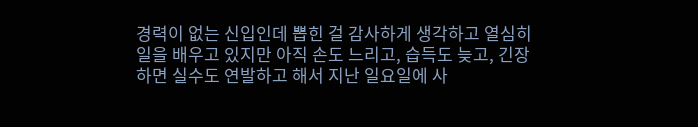경력이 없는 신입인데 뽑힌 걸 감사하게 생각하고 열심히 일을 배우고 있지만 아직 손도 느리고, 습득도 늦고, 긴장하면 실수도 연발하고 해서 지난 일요일에 사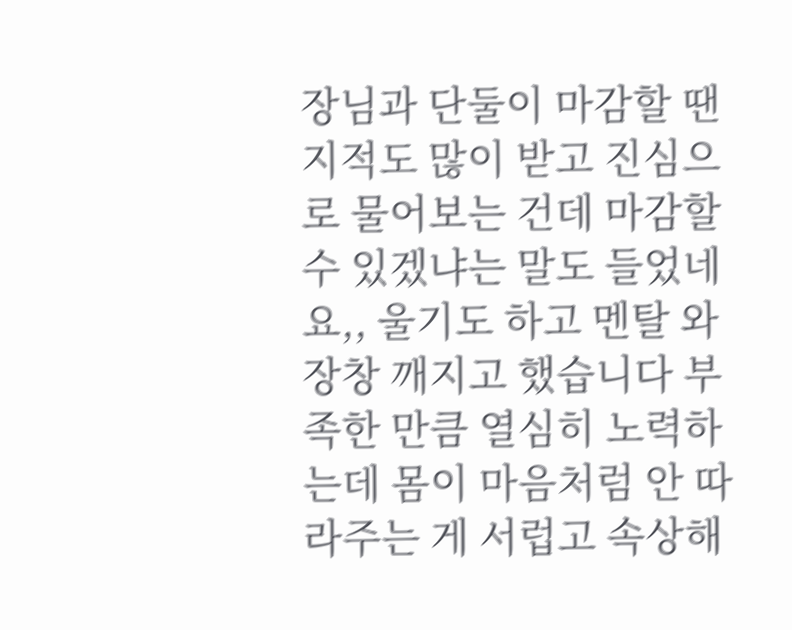장님과 단둘이 마감할 땐 지적도 많이 받고 진심으로 물어보는 건데 마감할 수 있겠냐는 말도 들었네요,, 울기도 하고 멘탈 와장창 깨지고 했습니다 부족한 만큼 열심히 노력하는데 몸이 마음처럼 안 따라주는 게 서럽고 속상해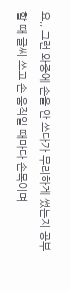요,, 그런 와중에 손을 안 쓰다가 무리하게 썼는지 공부할 때 글씨 쓰고 손 움직일 때마다 손목이며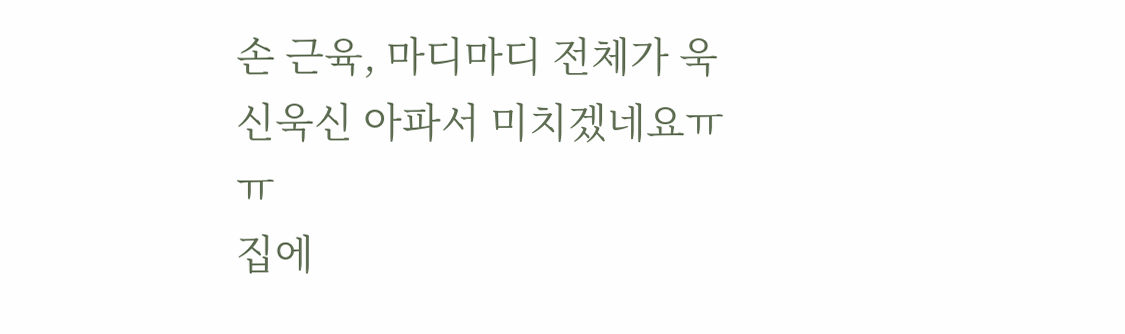손 근육, 마디마디 전체가 욱신욱신 아파서 미치겠네요ㅠㅠ
집에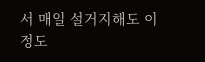서 매일 설거지해도 이정도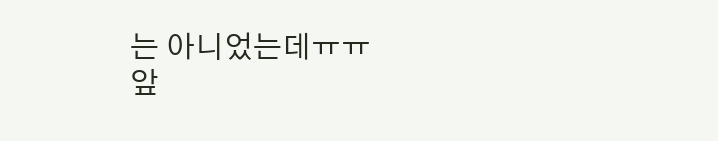는 아니었는데ㅠㅠ
앞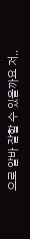으로 알바 잘할 수 있을까요 저,,